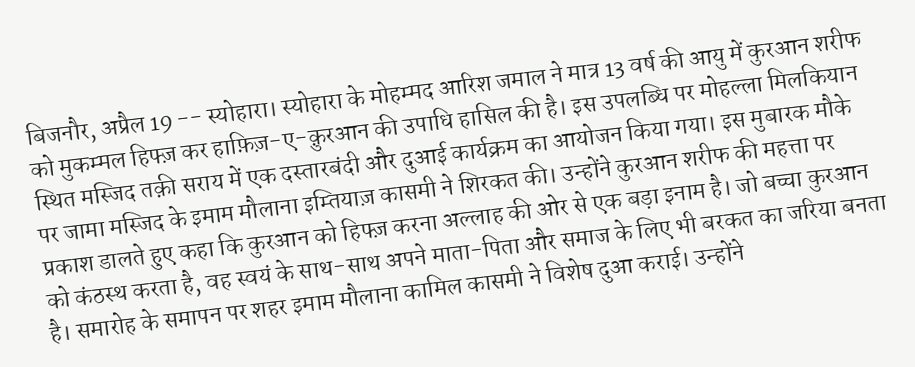बिजनौर, अप्रैल 19 -- स्योहारा। स्योहारा के मोहम्मद आरिश जमाल ने मात्र 13 वर्ष की आयु में कुरआन शरीफ को मुकम्मल हिफ्ज़ कर हाफ़िज़-ए-क़ुरआन की उपाधि हासिल की है। इस उपलब्धि पर मोहल्ला मिलकियान स्थित मस्जिद तक़ी सराय में एक दस्तारबंदी और दुआई कार्यक्रम का आयोजन किया गया। इस मुबारक मौके पर जामा मस्जिद के इमाम मौलाना इम्तियाज़ कासमी ने शिरकत की। उन्होंने कुरआन शरीफ की महत्ता पर प्रकाश डालते हुए कहा कि कुरआन को हिफ्ज़ करना अल्लाह की ओर से एक बड़ा इनाम है। जो बच्चा कुरआन को कंठस्थ करता है, वह स्वयं के साथ-साथ अपने माता-पिता और समाज के लिए भी बरकत का जरिया बनता है। समारोह के समापन पर शहर इमाम मौलाना कामिल कासमी ने विशेष दुआ कराई। उन्होंने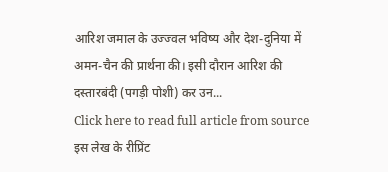आरिश जमाल के उज्ज्वल भविष्य और देश-दुनिया में अमन-चैन की प्रार्थना की। इसी दौरान आरिश की दस्तारबंदी (पगड़ी पोशी) कर उन...
Click here to read full article from source
इस लेख के रीप्रिंट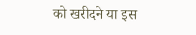को खरीदने या इस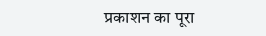प्रकाशन का पूरा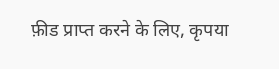फ़ीड प्राप्त करने के लिए, कृपया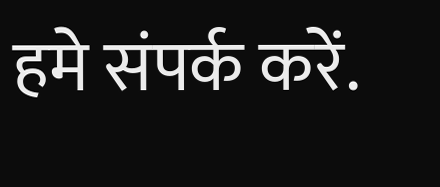हमे संपर्क करें.